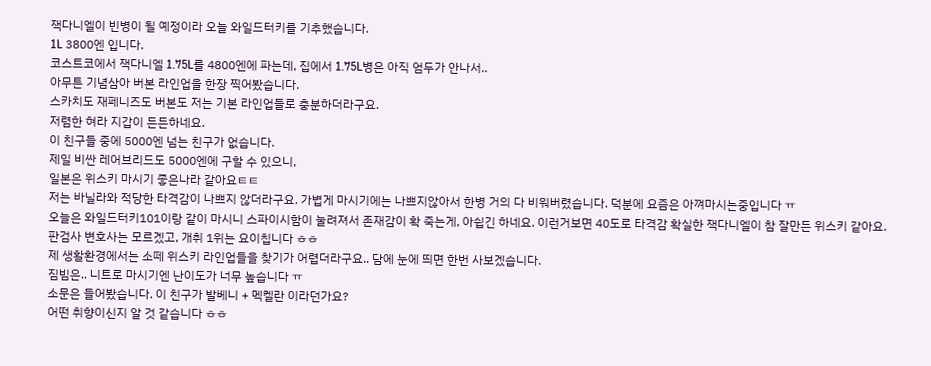잭다니엘이 빈병이 될 예정이라 오늘 와일드터키를 기추했습니다.
1L 3800엔 입니다.
코스트코에서 잭다니엘 1.75L를 4800엔에 파는데, 집에서 1.75L병은 아직 엄두가 안나서..
아무튼 기념삼아 버본 라인업을 한장 찍어봤습니다.
스카치도 재페니즈도 버본도 저는 기본 라인업들로 충분하더라구요.
저렴한 혀라 지갑이 든든하네요.
이 친구들 중에 5000엔 넘는 친구가 없습니다.
제일 비싼 레어브리드도 5000엔에 구할 수 있으니,
일본은 위스키 마시기 좋은나라 같아요ㅌㅌ
저는 바닐라와 적당한 타격감이 나쁘지 않더라구요. 가볍게 마시기에는 나쁘지않아서 한병 거의 다 비워버렸습니다. 덕분에 요즘은 아껴마시는중입니다 ㅠ
오늘은 와일드터키101이랑 같이 마시니 스파이시함이 눌려져서 존재감이 확 죽는게, 아쉽긴 하네요. 이런거보면 40도로 타격감 확실한 잭다니엘이 참 잘만든 위스키 같아요.
판검사 변호사는 모르겠고, 개취 1위는 요이칩니다 ㅎㅎ
제 생활환경에서는 소떼 위스키 라인업들을 찾기가 어렵더라구요.. 담에 눈에 띄면 한번 사보겠습니다.
짐빔은.. 니트로 마시기엔 난이도가 너무 높습니다 ㅠ
소문은 들어봤습니다. 이 친구가 발베니 + 멕켈란 이라던가요?
어떤 취향이신지 알 것 같습니다 ㅎㅎ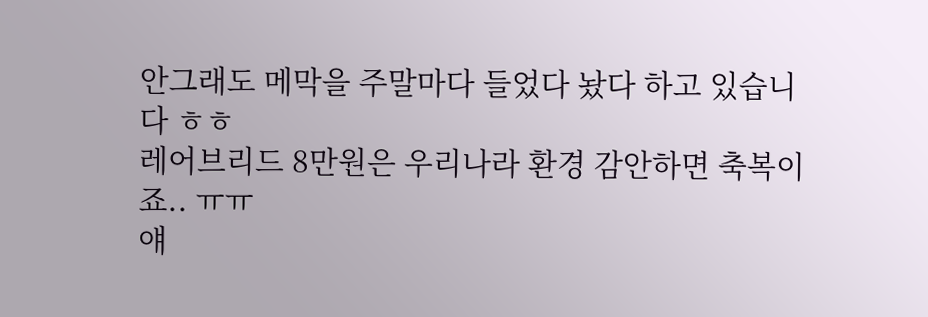안그래도 메막을 주말마다 들었다 놨다 하고 있습니다 ㅎㅎ
레어브리드 8만원은 우리나라 환경 감안하면 축복이죠.. ㅠㅠ
얘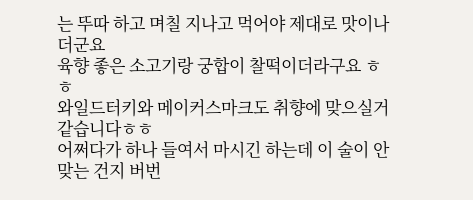는 뚜따 하고 며칠 지나고 먹어야 제대로 맛이나더군요
육향 좋은 소고기랑 궁합이 찰떡이더라구요 ㅎㅎ
와일드터키와 메이커스마크도 취향에 맞으실거같습니다ㅎㅎ
어쩌다가 하나 들여서 마시긴 하는데 이 술이 안맞는 건지 버번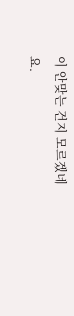이 안맞는 건지 모르겠네요.